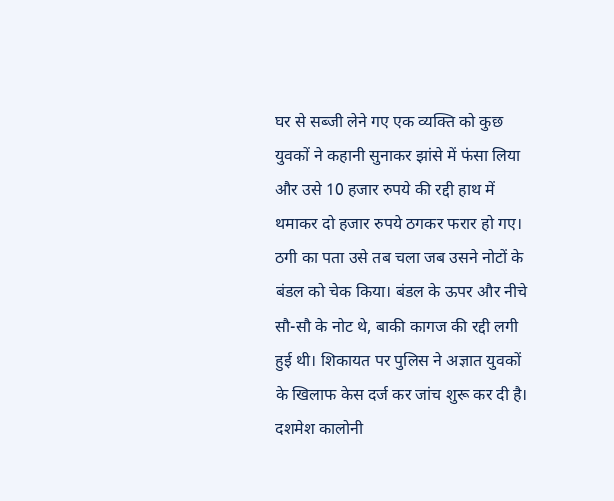घर से सब्जी लेने गए एक व्यक्ति को कुछ युवकों ने कहानी सुनाकर झांसे में फंसा लिया और उसे 10 हजार रुपये की रद्दी हाथ में थमाकर दो हजार रुपये ठगकर फरार हो गए। ठगी का पता उसे तब चला जब उसने नोटों के बंडल को चेक किया। बंडल के ऊपर और नीचे सौ-सौ के नोट थे, बाकी कागज की रद्दी लगी हुई थी। शिकायत पर पुलिस ने अज्ञात युवकों के खिलाफ केस दर्ज कर जांच शुरू कर दी है।
दशमेश कालोनी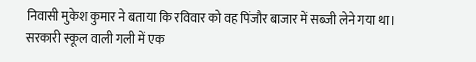निवासी मुकेश कुमार ने बताया कि रविवार को वह पिंजौर बाजार में सब्जी लेने गया था। सरकारी स्कूल वाली गली में एक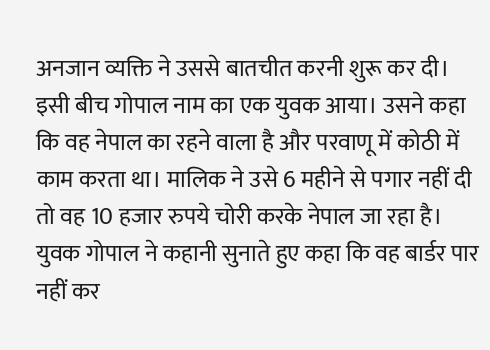अनजान व्यक्ति ने उससे बातचीत करनी शुरू कर दी। इसी बीच गोपाल नाम का एक युवक आया। उसने कहा कि वह नेपाल का रहने वाला है और परवाणू में कोठी में काम करता था। मालिक ने उसे 6 महीने से पगार नहीं दी तो वह 10 हजार रुपये चोरी करके नेपाल जा रहा है।
युवक गोपाल ने कहानी सुनाते हुए कहा कि वह बार्डर पार नहीं कर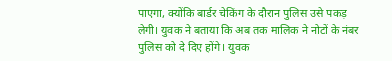पाएगा, क्योंकि बार्डर चेकिंग के दौरान पुलिस उसे पकड़ लेगी। युवक ने बताया कि अब तक मालिक ने नोटों के नंबर पुलिस को दे दिए होंगे। युवक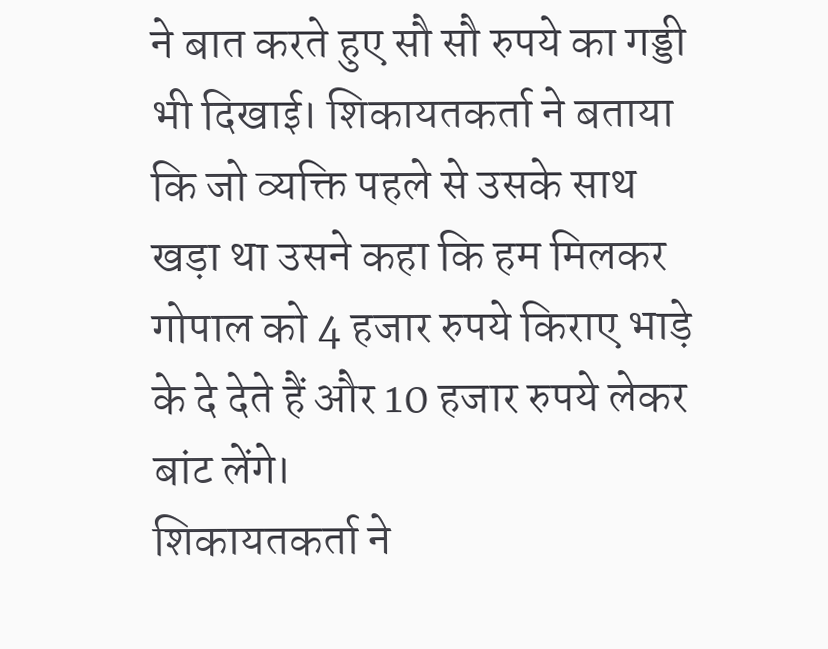ने बात करते हुए सौ सौ रुपये का गड्डी भी दिखाई। शिकायतकर्ता ने बताया कि जो व्यक्ति पहले से उसके साथ खड़ा था उसने कहा कि हम मिलकर गोपाल को 4 हजार रुपये किराए भाड़े के दे देते हैं और 10 हजार रुपये लेकर बांट लेंगे।
शिकायतकर्ता ने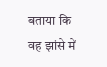बताया कि वह झांसे में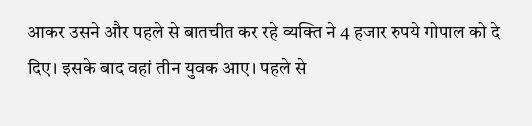आकर उसने और पहले से बातचीत कर रहे व्यक्ति ने 4 हजार रुपये गोपाल को दे दिए। इसके बाद वहां तीन युवक आए। पहले से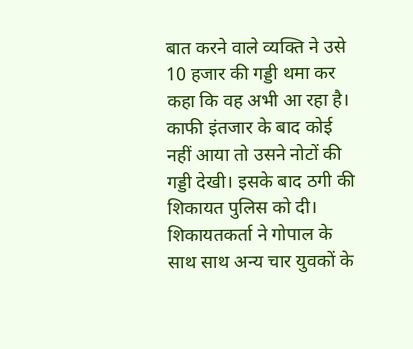बात करने वाले व्यक्ति ने उसे 10 हजार की गड्डी थमा कर कहा कि वह अभी आ रहा है। काफी इंतजार के बाद कोई नहीं आया तो उसने नोटों की गड्डी देखी। इसके बाद ठगी की शिकायत पुलिस को दी। शिकायतकर्ता ने गोपाल के साथ साथ अन्य चार युवकों के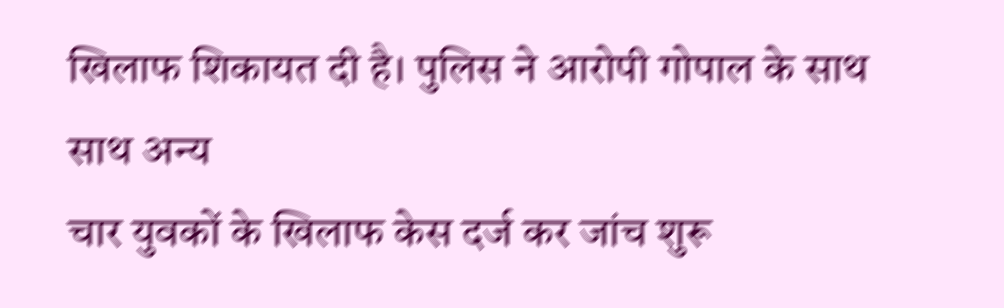खिलाफ शिकायत दी है। पुलिस ने आरोपी गोपाल के साथ साथ अन्य
चार युवकों के खिलाफ केस दर्ज कर जांच शुरू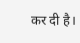कर दी है।